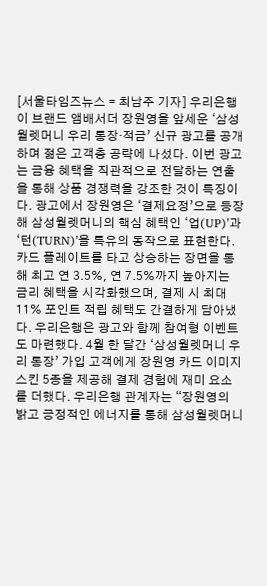[서울타임즈뉴스 = 최남주 기자] 우리은행이 브랜드 앰배서더 장원영을 앞세운 ‘삼성월렛머니 우리 통장·적금’ 신규 광고를 공개하며 젊은 고객층 공략에 나섰다. 이번 광고는 금융 혜택을 직관적으로 전달하는 연출을 통해 상품 경쟁력을 강조한 것이 특징이다. 광고에서 장원영은 ‘결제요정’으로 등장해 삼성월렛머니의 핵심 혜택인 ‘업(UP)’과 ‘턴(TURN)’을 특유의 동작으로 표현한다. 카드 플레이트를 타고 상승하는 장면을 통해 최고 연 3.5%, 연 7.5%까지 높아지는 금리 혜택을 시각화했으며, 결제 시 최대 11% 포인트 적립 혜택도 간결하게 담아냈다. 우리은행은 광고와 함께 참여형 이벤트도 마련했다. 4월 한 달간 ‘삼성월렛머니 우리 통장’ 가입 고객에게 장원영 카드 이미지 스킨 5종을 제공해 결제 경험에 재미 요소를 더했다. 우리은행 관계자는 “장원영의 밝고 긍정적인 에너지를 통해 삼성월렛머니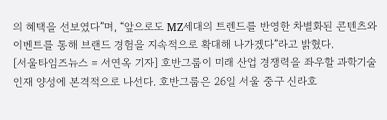의 혜택을 선보였다”며, “앞으로도 MZ세대의 트렌드를 반영한 차별화된 콘텐츠와 이벤트를 통해 브랜드 경험을 지속적으로 확대해 나가겠다”라고 밝혔다.
[서울타임즈뉴스 = 서연옥 기자] 호반그룹이 미래 산업 경쟁력을 좌우할 과학기술 인재 양성에 본격적으로 나선다. 호반그룹은 26일 서울 중구 신라호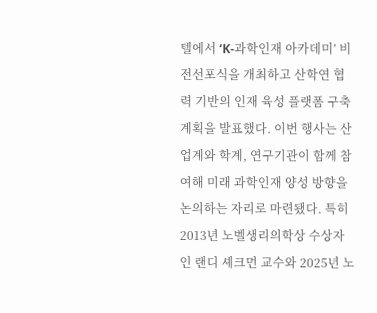텔에서 ‘K-과학인재 아카데미’ 비전선포식을 개최하고 산학연 협력 기반의 인재 육성 플랫폼 구축 계획을 발표했다. 이번 행사는 산업계와 학계, 연구기관이 함께 참여해 미래 과학인재 양성 방향을 논의하는 자리로 마련됐다. 특히 2013년 노벨생리의학상 수상자인 랜디 셰크먼 교수와 2025년 노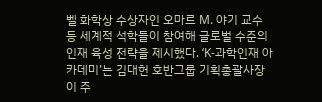벨 화학상 수상자인 오마르 M. 야기 교수 등 세계적 석학들이 참여해 글로벌 수준의 인재 육성 전략을 제시했다. ‘K-과학인재 아카데미’는 김대헌 호반그룹 기획총괄사장이 주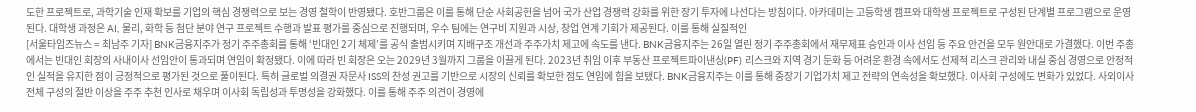도한 프로젝트로, 과학기술 인재 확보를 기업의 핵심 경쟁력으로 보는 경영 철학이 반영됐다. 호반그룹은 이를 통해 단순 사회공헌을 넘어 국가 산업 경쟁력 강화를 위한 장기 투자에 나선다는 방침이다. 아카데미는 고등학생 캠프와 대학생 프로젝트로 구성된 단계별 프로그램으로 운영된다. 대학생 과정은 AI, 물리, 화학 등 첨단 분야 연구 프로젝트 수행과 발표 평가를 중심으로 진행되며, 우수 팀에는 연구비 지원과 시상, 창업 연계 기회가 제공된다. 이를 통해 실질적인
[서울타임즈뉴스 = 최남주 기자] BNK금융지주가 정기 주주총회를 통해 ‘빈대인 2기 체제’를 공식 출범시키며 지배구조 개선과 주주가치 제고에 속도를 낸다. BNK금융지주는 26일 열린 정기 주주총회에서 재무제표 승인과 이사 선임 등 주요 안건을 모두 원안대로 가결했다. 이번 주총에서는 빈대인 회장의 사내이사 선임안이 통과되며 연임이 확정됐다. 이에 따라 빈 회장은 오는 2029년 3월까지 그룹을 이끌게 된다. 2023년 취임 이후 부동산 프로젝트파이낸싱(PF) 리스크와 지역 경기 둔화 등 어려운 환경 속에서도 선제적 리스크 관리와 내실 중심 경영으로 안정적인 실적을 유지한 점이 긍정적으로 평가된 것으로 풀이된다. 특히 글로벌 의결권 자문사 ISS의 찬성 권고를 기반으로 시장의 신뢰를 확보한 점도 연임에 힘을 보탰다. BNK금융지주는 이를 통해 중장기 기업가치 제고 전략의 연속성을 확보했다. 이사회 구성에도 변화가 있었다. 사외이사 전체 구성의 절반 이상을 주주 추천 인사로 채우며 이사회 독립성과 투명성을 강화했다. 이를 통해 주주 의견이 경영에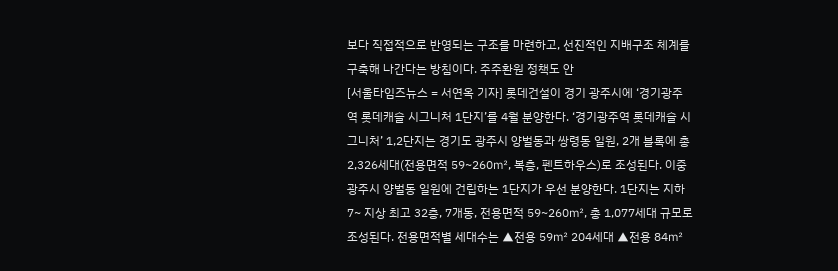보다 직접적으로 반영되는 구조를 마련하고, 선진적인 지배구조 체계를 구축해 나간다는 방침이다. 주주환원 정책도 안
[서울타임즈뉴스 = 서연옥 기자] 롯데건설이 경기 광주시에 ‘경기광주역 롯데캐슬 시그니처 1단지’를 4월 분양한다. ‘경기광주역 롯데캐슬 시그니처’ 1,2단지는 경기도 광주시 양벌동과 쌍령동 일원, 2개 블록에 총 2,326세대(전용면적 59~260㎡, 복층, 펜트하우스)로 조성된다. 이중 광주시 양벌동 일원에 건립하는 1단지가 우선 분양한다. 1단지는 지하 7~ 지상 최고 32층, 7개동, 전용면적 59~260㎡, 총 1,077세대 규모로 조성된다. 전용면적별 세대수는 ▲전용 59㎡ 204세대 ▲전용 84㎡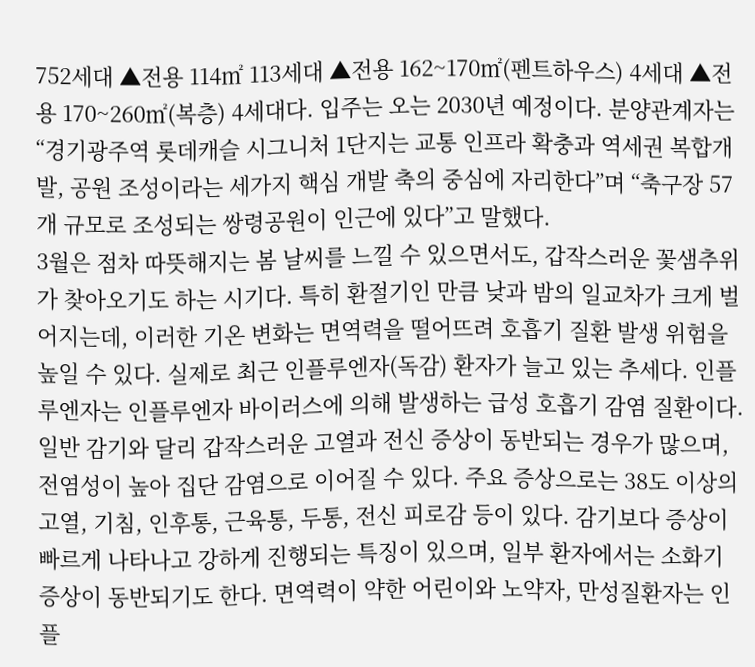752세대 ▲전용 114㎡ 113세대 ▲전용 162~170㎡(펜트하우스) 4세대 ▲전용 170~260㎡(복층) 4세대다. 입주는 오는 2030년 예정이다. 분양관계자는 “경기광주역 롯데캐슬 시그니처 1단지는 교통 인프라 확충과 역세권 복합개발, 공원 조성이라는 세가지 핵심 개발 축의 중심에 자리한다”며 “축구장 57개 규모로 조성되는 쌍령공원이 인근에 있다”고 말했다.
3월은 점차 따뜻해지는 봄 날씨를 느낄 수 있으면서도, 갑작스러운 꽃샘추위가 찾아오기도 하는 시기다. 특히 환절기인 만큼 낮과 밤의 일교차가 크게 벌어지는데, 이러한 기온 변화는 면역력을 떨어뜨려 호흡기 질환 발생 위험을 높일 수 있다. 실제로 최근 인플루엔자(독감) 환자가 늘고 있는 추세다. 인플루엔자는 인플루엔자 바이러스에 의해 발생하는 급성 호흡기 감염 질환이다. 일반 감기와 달리 갑작스러운 고열과 전신 증상이 동반되는 경우가 많으며, 전염성이 높아 집단 감염으로 이어질 수 있다. 주요 증상으로는 38도 이상의 고열, 기침, 인후통, 근육통, 두통, 전신 피로감 등이 있다. 감기보다 증상이 빠르게 나타나고 강하게 진행되는 특징이 있으며, 일부 환자에서는 소화기 증상이 동반되기도 한다. 면역력이 약한 어린이와 노약자, 만성질환자는 인플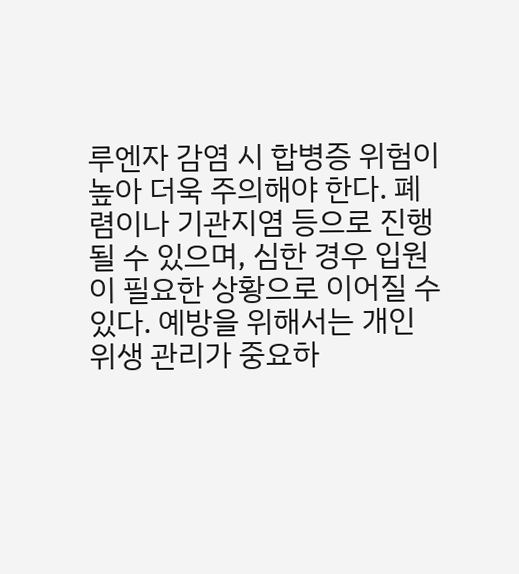루엔자 감염 시 합병증 위험이 높아 더욱 주의해야 한다. 폐렴이나 기관지염 등으로 진행될 수 있으며, 심한 경우 입원이 필요한 상황으로 이어질 수 있다. 예방을 위해서는 개인 위생 관리가 중요하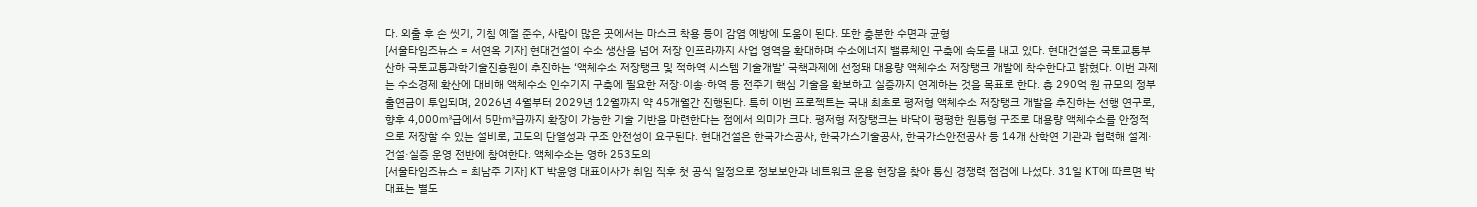다. 외출 후 손 씻기, 기침 예절 준수, 사람이 많은 곳에서는 마스크 착용 등이 감염 예방에 도움이 된다. 또한 충분한 수면과 균형
[서울타임즈뉴스 = 서연옥 기자] 현대건설이 수소 생산을 넘어 저장 인프라까지 사업 영역을 확대하며 수소에너지 밸류체인 구축에 속도를 내고 있다. 현대건설은 국토교통부 산하 국토교통과학기술진흥원이 추진하는 ‘액체수소 저장탱크 및 적하역 시스템 기술개발’ 국책과제에 선정돼 대용량 액체수소 저장탱크 개발에 착수한다고 밝혔다. 이번 과제는 수소경제 확산에 대비해 액체수소 인수기지 구축에 필요한 저장·이송·하역 등 전주기 핵심 기술을 확보하고 실증까지 연계하는 것을 목표로 한다. 총 290억 원 규모의 정부 출연금이 투입되며, 2026년 4월부터 2029년 12월까지 약 45개월간 진행된다. 특히 이번 프로젝트는 국내 최초로 평저형 액체수소 저장탱크 개발을 추진하는 선행 연구로, 향후 4,000㎥급에서 5만㎥급까지 확장이 가능한 기술 기반을 마련한다는 점에서 의미가 크다. 평저형 저장탱크는 바닥이 평평한 원통형 구조로 대용량 액체수소를 안정적으로 저장할 수 있는 설비로, 고도의 단열성과 구조 안전성이 요구된다. 현대건설은 한국가스공사, 한국가스기술공사, 한국가스안전공사 등 14개 산학연 기관과 협력해 설계·건설·실증 운영 전반에 참여한다. 액체수소는 영하 253도의
[서울타임즈뉴스 = 최남주 기자] KT 박윤영 대표이사가 취임 직후 첫 공식 일정으로 정보보안과 네트워크 운용 현장을 찾아 통신 경쟁력 점검에 나섰다. 31일 KT에 따르면 박 대표는 별도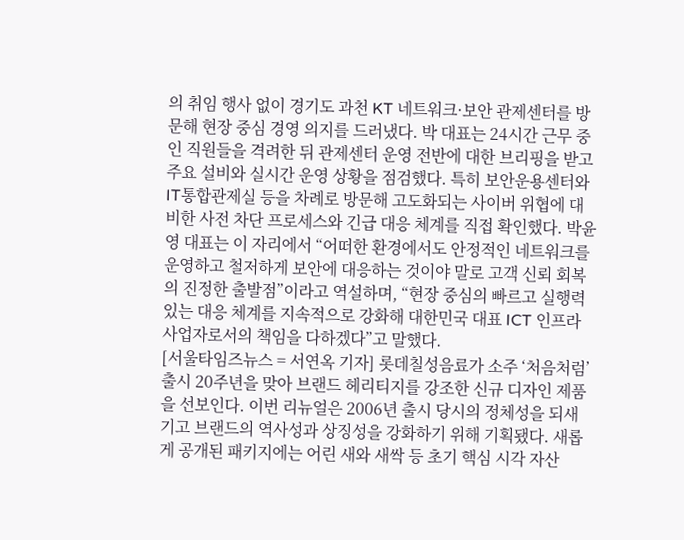의 취임 행사 없이 경기도 과천 KT 네트워크·보안 관제센터를 방문해 현장 중심 경영 의지를 드러냈다. 박 대표는 24시간 근무 중인 직원들을 격려한 뒤 관제센터 운영 전반에 대한 브리핑을 받고 주요 설비와 실시간 운영 상황을 점검했다. 특히 보안운용센터와 IT통합관제실 등을 차례로 방문해 고도화되는 사이버 위협에 대비한 사전 차단 프로세스와 긴급 대응 체계를 직접 확인했다. 박윤영 대표는 이 자리에서 “어떠한 환경에서도 안정적인 네트워크를 운영하고 철저하게 보안에 대응하는 것이야 말로 고객 신뢰 회복의 진정한 출발점”이라고 역설하며, “현장 중심의 빠르고 실행력 있는 대응 체계를 지속적으로 강화해 대한민국 대표 ICT 인프라 사업자로서의 책임을 다하겠다”고 말했다.
[서울타임즈뉴스 = 서연옥 기자] 롯데칠성음료가 소주 ‘처음처럼’ 출시 20주년을 맞아 브랜드 헤리티지를 강조한 신규 디자인 제품을 선보인다. 이번 리뉴얼은 2006년 출시 당시의 정체성을 되새기고 브랜드의 역사성과 상징성을 강화하기 위해 기획됐다. 새롭게 공개된 패키지에는 어린 새와 새싹 등 초기 핵심 시각 자산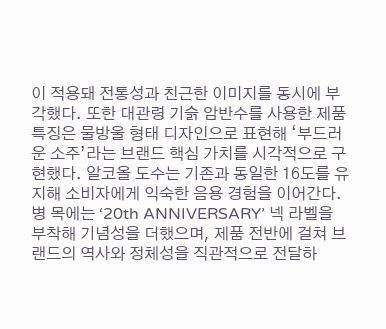이 적용돼 전통성과 친근한 이미지를 동시에 부각했다. 또한 대관령 기슭 암반수를 사용한 제품 특징은 물방울 형태 디자인으로 표현해 ‘부드러운 소주’라는 브랜드 핵심 가치를 시각적으로 구현했다. 알코올 도수는 기존과 동일한 16도를 유지해 소비자에게 익숙한 음용 경험을 이어간다. 병 목에는 ‘20th ANNIVERSARY’ 넥 라벨을 부착해 기념성을 더했으며, 제품 전반에 걸쳐 브랜드의 역사와 정체성을 직관적으로 전달하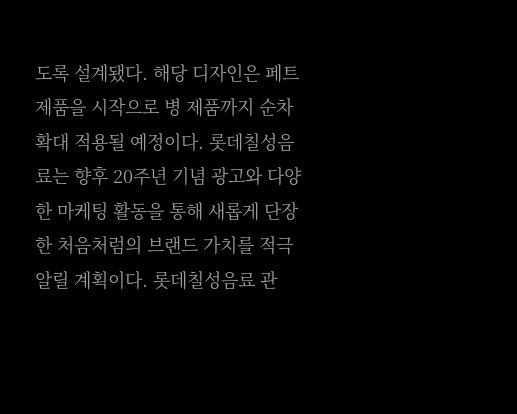도록 설계됐다. 해당 디자인은 페트 제품을 시작으로 병 제품까지 순차 확대 적용될 예정이다. 롯데칠성음료는 향후 20주년 기념 광고와 다양한 마케팅 활동을 통해 새롭게 단장한 처음처럼의 브랜드 가치를 적극 알릴 계획이다. 롯데칠성음료 관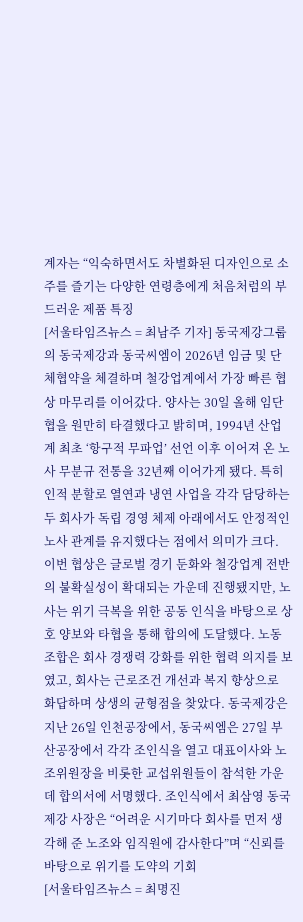계자는 “익숙하면서도 차별화된 디자인으로 소주를 즐기는 다양한 연령층에게 처음처럼의 부드러운 제품 특징
[서울타임즈뉴스 = 최남주 기자] 동국제강그룹의 동국제강과 동국씨엠이 2026년 임금 및 단체협약을 체결하며 철강업계에서 가장 빠른 협상 마무리를 이어갔다. 양사는 30일 올해 임단협을 원만히 타결했다고 밝히며, 1994년 산업계 최초 ‘항구적 무파업’ 선언 이후 이어져 온 노사 무분규 전통을 32년째 이어가게 됐다. 특히 인적 분할로 열연과 냉연 사업을 각각 담당하는 두 회사가 독립 경영 체제 아래에서도 안정적인 노사 관계를 유지했다는 점에서 의미가 크다. 이번 협상은 글로벌 경기 둔화와 철강업계 전반의 불확실성이 확대되는 가운데 진행됐지만, 노사는 위기 극복을 위한 공동 인식을 바탕으로 상호 양보와 타협을 통해 합의에 도달했다. 노동조합은 회사 경쟁력 강화를 위한 협력 의지를 보였고, 회사는 근로조건 개선과 복지 향상으로 화답하며 상생의 균형점을 찾았다. 동국제강은 지난 26일 인천공장에서, 동국씨엠은 27일 부산공장에서 각각 조인식을 열고 대표이사와 노조위원장을 비롯한 교섭위원들이 참석한 가운데 합의서에 서명했다. 조인식에서 최삼영 동국제강 사장은 “어려운 시기마다 회사를 먼저 생각해 준 노조와 임직원에 감사한다”며 “신뢰를 바탕으로 위기를 도약의 기회
[서울타임즈뉴스 = 최명진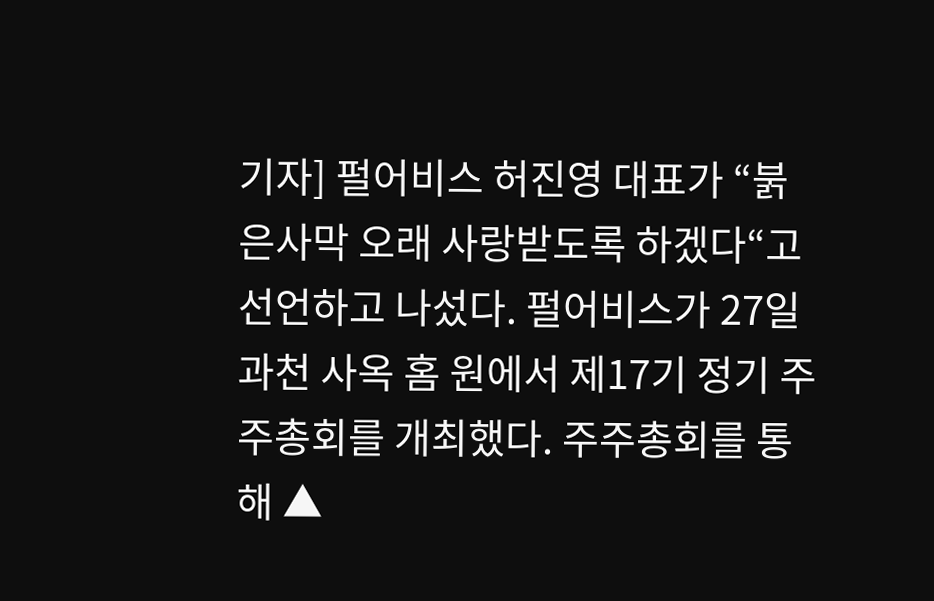기자] 펄어비스 허진영 대표가 “붉은사막 오래 사랑받도록 하겠다“고 선언하고 나섰다. 펄어비스가 27일 과천 사옥 홈 원에서 제17기 정기 주주총회를 개최했다. 주주총회를 통해 ▲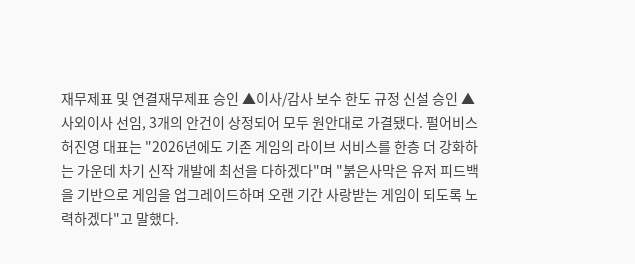재무제표 및 연결재무제표 승인 ▲이사/감사 보수 한도 규정 신설 승인 ▲사외이사 선임, 3개의 안건이 상정되어 모두 원안대로 가결됐다. 펄어비스 허진영 대표는 "2026년에도 기존 게임의 라이브 서비스를 한층 더 강화하는 가운데 차기 신작 개발에 최선을 다하겠다"며 "붉은사막은 유저 피드백을 기반으로 게임을 업그레이드하며 오랜 기간 사랑받는 게임이 되도록 노력하겠다"고 말했다.